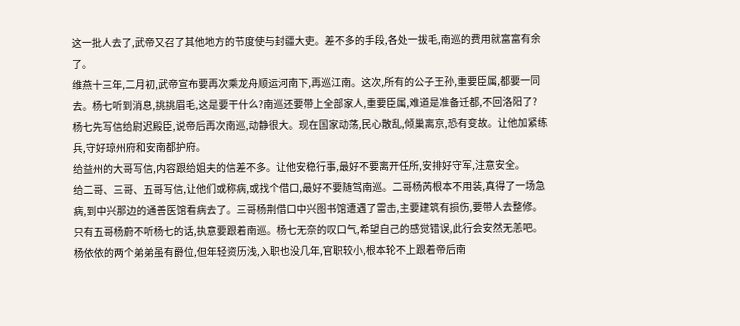这一批人去了,武帝又召了其他地方的节度使与封疆大吏。差不多的手段,各处一拔毛,南巡的费用就富富有余了。
维燕十三年,二月初,武帝宣布要再次乘龙舟顺运河南下,再巡江南。这次,所有的公子王孙,重要臣属,都要一同去。杨七听到消息,挑挑眉毛,这是要干什么?南巡还要带上全部家人,重要臣属,难道是准备迁都,不回洛阳了?
杨七先写信给尉迟殿臣,说帝后再次南巡,动静很大。现在国家动荡,民心散乱,倾巢离京,恐有变故。让他加紧练兵,守好琼州府和安南都护府。
给益州的大哥写信,内容跟给姐夫的信差不多。让他安稳行事,最好不要离开任所,安排好守军,注意安全。
给二哥、三哥、五哥写信,让他们或称病,或找个借口,最好不要随驾南巡。二哥杨芮根本不用装,真得了一场急病,到中兴那边的通善医馆看病去了。三哥杨荆借口中兴图书馆遭遇了雷击,主要建筑有损伤,要带人去整修。只有五哥杨蔚不听杨七的话,执意要跟着南巡。杨七无奈的叹口气,希望自己的感觉错误,此行会安然无恙吧。
杨依依的两个弟弟虽有爵位,但年轻资历浅,入职也没几年,官职较小,根本轮不上跟着帝后南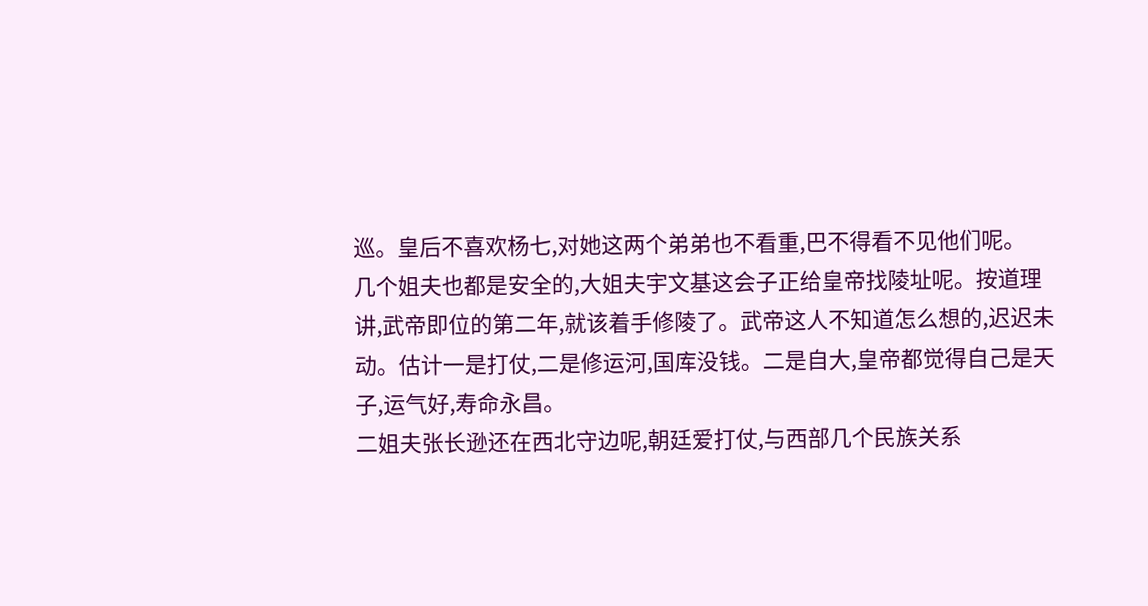巡。皇后不喜欢杨七,对她这两个弟弟也不看重,巴不得看不见他们呢。
几个姐夫也都是安全的,大姐夫宇文基这会子正给皇帝找陵址呢。按道理讲,武帝即位的第二年,就该着手修陵了。武帝这人不知道怎么想的,迟迟未动。估计一是打仗,二是修运河,国库没钱。二是自大,皇帝都觉得自己是天子,运气好,寿命永昌。
二姐夫张长逊还在西北守边呢,朝廷爱打仗,与西部几个民族关系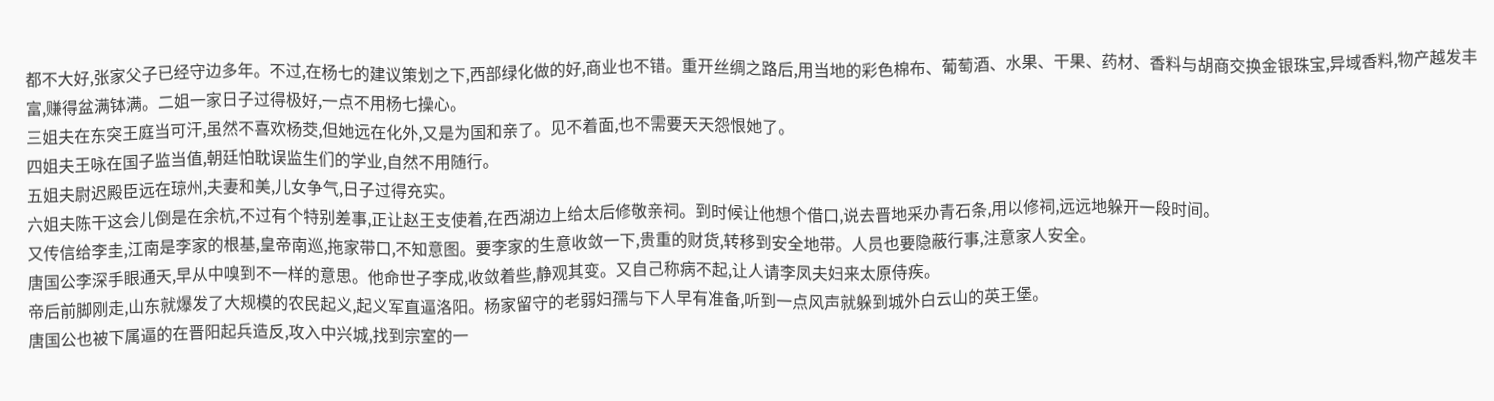都不大好,张家父子已经守边多年。不过,在杨七的建议策划之下,西部绿化做的好,商业也不错。重开丝绸之路后,用当地的彩色棉布、葡萄酒、水果、干果、药材、香料与胡商交换金银珠宝,异域香料,物产越发丰富,赚得盆满钵满。二姐一家日子过得极好,一点不用杨七操心。
三姐夫在东突王庭当可汗,虽然不喜欢杨茭,但她远在化外,又是为国和亲了。见不着面,也不需要天天怨恨她了。
四姐夫王咏在国子监当值,朝廷怕耽误监生们的学业,自然不用随行。
五姐夫尉迟殿臣远在琼州,夫妻和美,儿女争气,日子过得充实。
六姐夫陈干这会儿倒是在余杭,不过有个特别差事,正让赵王支使着,在西湖边上给太后修敬亲祠。到时候让他想个借口,说去晋地采办青石条,用以修祠,远远地躲开一段时间。
又传信给李圭,江南是李家的根基,皇帝南巡,拖家带口,不知意图。要李家的生意收敛一下,贵重的财货,转移到安全地带。人员也要隐蔽行事,注意家人安全。
唐国公李深手眼通天,早从中嗅到不一样的意思。他命世子李成,收敛着些,静观其变。又自己称病不起,让人请李凤夫妇来太原侍疾。
帝后前脚刚走,山东就爆发了大规模的农民起义,起义军直逼洛阳。杨家留守的老弱妇孺与下人早有准备,听到一点风声就躲到城外白云山的英王堡。
唐国公也被下属逼的在晋阳起兵造反,攻入中兴城,找到宗室的一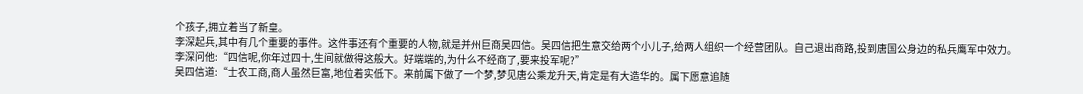个孩子,拥立着当了新皇。
李深起兵,其中有几个重要的事件。这件事还有个重要的人物,就是并州巨商吴四信。吴四信把生意交给两个小儿子,给两人组织一个经营团队。自己退出商路,投到唐国公身边的私兵鹰军中效力。
李深问他:“四信呢,你年过四十,生间就做得这般大。好端端的,为什么不经商了,要来投军呢?”
吴四信道:“士农工商,商人虽然巨富,地位着实低下。来前属下做了一个梦,梦见唐公乘龙升天,肯定是有大造华的。属下愿意追随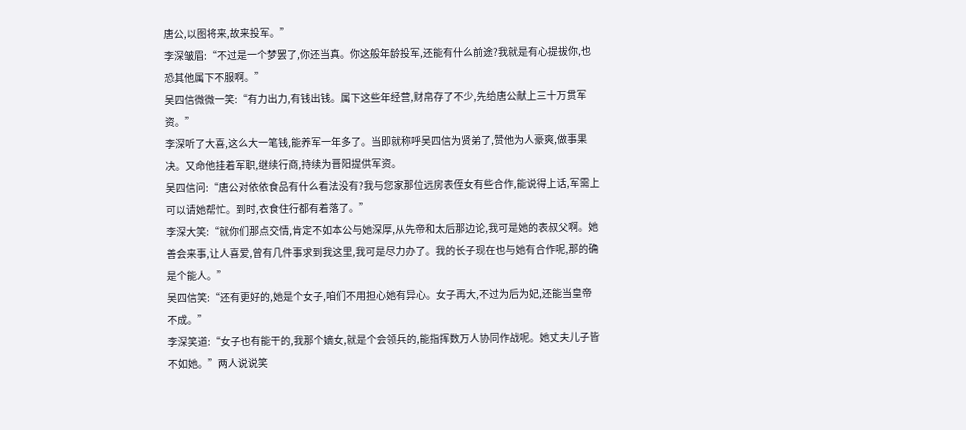唐公,以图将来,故来投军。”
李深皱眉:“不过是一个梦罢了,你还当真。你这般年龄投军,还能有什么前途?我就是有心提拔你,也恐其他属下不服啊。”
吴四信微微一笑:“有力出力,有钱出钱。属下这些年经营,财帛存了不少,先给唐公献上三十万贯军资。”
李深听了大喜,这么大一笔钱,能养军一年多了。当即就称呼吴四信为贤弟了,赞他为人豪爽,做事果决。又命他挂着军职,继续行商,持续为晋阳提供军资。
吴四信问:“唐公对依依食品有什么看法没有?我与您家那位远房表侄女有些合作,能说得上话,军需上可以请她帮忙。到时,衣食住行都有着落了。”
李深大笑:“就你们那点交情,肯定不如本公与她深厚,从先帝和太后那边论,我可是她的表叔父啊。她善会来事,让人喜爱,曾有几件事求到我这里,我可是尽力办了。我的长子现在也与她有合作呢,那的确是个能人。”
吴四信笑:“还有更好的,她是个女子,咱们不用担心她有异心。女子再大,不过为后为妃,还能当皇帝不成。”
李深笑道:“女子也有能干的,我那个嫡女,就是个会领兵的,能指挥数万人协同作战呢。她丈夫儿子皆不如她。”两人说说笑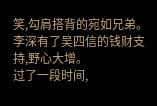笑,勾肩搭背的宛如兄弟。李深有了吴四信的钱财支持,野心大增。
过了一段时间,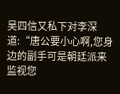吴四信又私下对李深道:“唐公要小心啊,您身边的副手可是朝廷派来监视您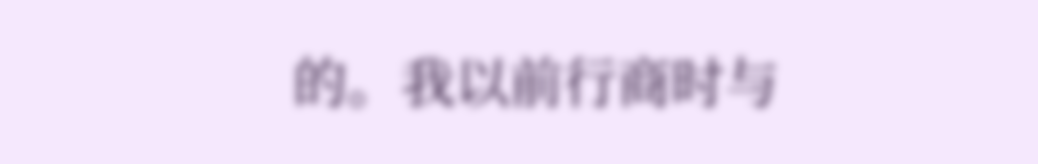的。我以前行商时与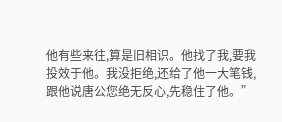他有些来往,算是旧相识。他找了我,要我投效于他。我没拒绝,还给了他一大笔钱,跟他说唐公您绝无反心,先稳住了他。”